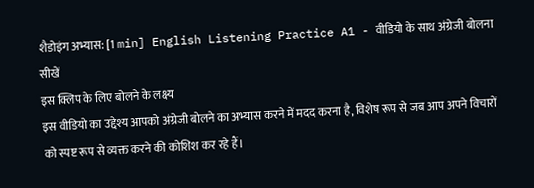शैडोइंग अभ्यास: [1 min] English Listening Practice A1 - वीडियो के साथ अंग्रेजी बोलना सीखें
इस क्लिप के लिए बोलने के लक्ष्य
इस वीडियो का उद्देश्य आपको अंग्रेजी बोलने का अभ्यास करने में मदद करना है, विशेष रूप से जब आप अपने विचारों को स्पष्ट रूप से व्यक्त करने की कोशिश कर रहे हैं।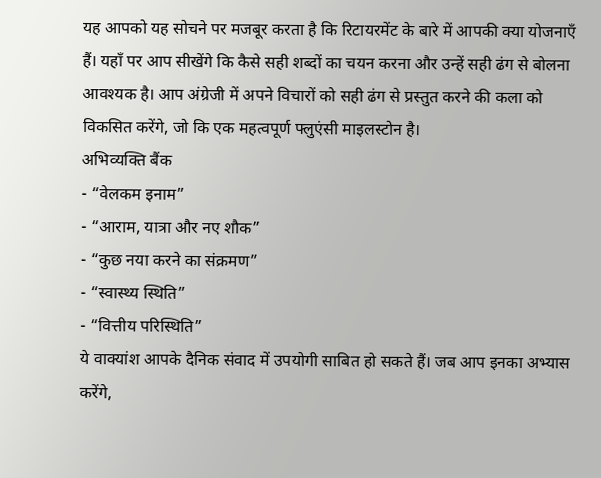यह आपको यह सोचने पर मजबूर करता है कि रिटायरमेंट के बारे में आपकी क्या योजनाएँ हैं। यहाँ पर आप सीखेंगे कि कैसे सही शब्दों का चयन करना और उन्हें सही ढंग से बोलना आवश्यक है। आप अंग्रेजी में अपने विचारों को सही ढंग से प्रस्तुत करने की कला को विकसित करेंगे, जो कि एक महत्वपूर्ण फ्लुएंसी माइलस्टोन है।
अभिव्यक्ति बैंक
- “वेलकम इनाम”
- “आराम, यात्रा और नए शौक”
- “कुछ नया करने का संक्रमण”
- “स्वास्थ्य स्थिति”
- “वित्तीय परिस्थिति”
ये वाक्यांश आपके दैनिक संवाद में उपयोगी साबित हो सकते हैं। जब आप इनका अभ्यास करेंगे,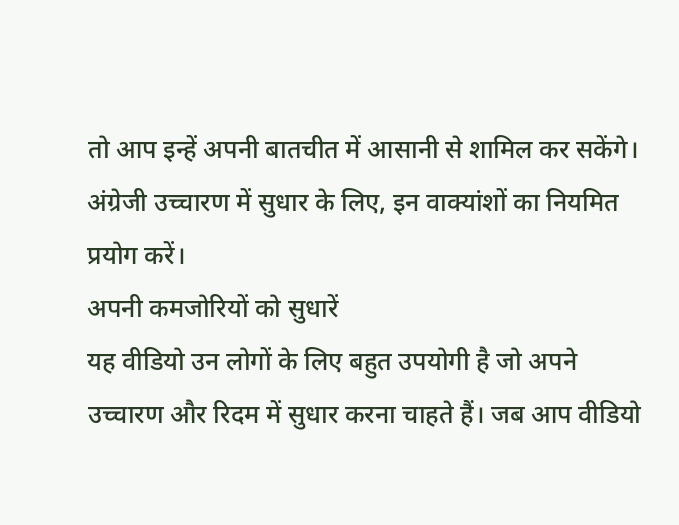तो आप इन्हें अपनी बातचीत में आसानी से शामिल कर सकेंगे। अंग्रेजी उच्चारण में सुधार के लिए, इन वाक्यांशों का नियमित प्रयोग करें।
अपनी कमजोरियों को सुधारें
यह वीडियो उन लोगों के लिए बहुत उपयोगी है जो अपने उच्चारण और रिदम में सुधार करना चाहते हैं। जब आप वीडियो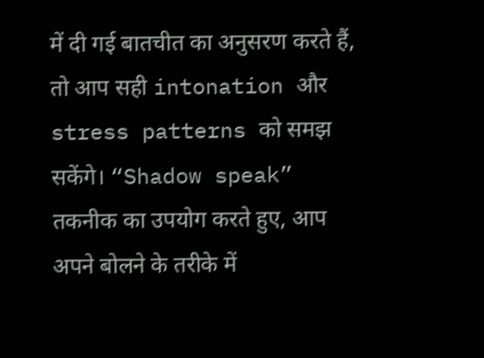में दी गई बातचीत का अनुसरण करते हैं, तो आप सही intonation और stress patterns को समझ सकेंगे। “Shadow speak” तकनीक का उपयोग करते हुए, आप अपने बोलने के तरीके में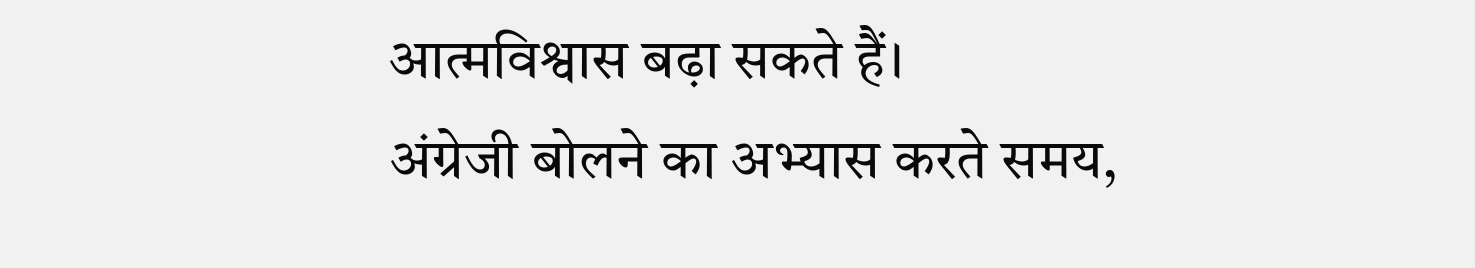आत्मविश्वास बढ़ा सकते हैं।
अंग्रेजी बोलने का अभ्यास करते समय,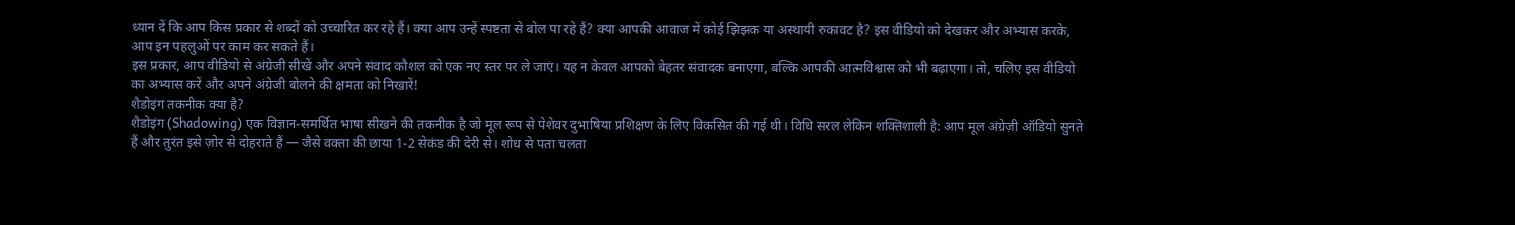ध्यान दें कि आप किस प्रकार से शब्दों को उच्चारित कर रहे हैं। क्या आप उन्हें स्पष्टता से बोल पा रहे हैं? क्या आपकी आवाज में कोई झिझक या अस्थायी रुकावट है? इस वीडियो को देखकर और अभ्यास करके, आप इन पहलुओं पर काम कर सकते हैं।
इस प्रकार, आप वीडियो से अंग्रेजी सीखें और अपने संवाद कौशल को एक नए स्तर पर ले जाएं। यह न केवल आपको बेहतर संवादक बनाएगा, बल्कि आपकी आत्मविश्वास को भी बढ़ाएगा। तो, चलिए इस वीडियो का अभ्यास करें और अपने अंग्रेजी बोलने की क्षमता को निखारें!
शैडोइंग तकनीक क्या है?
शैडोइंग (Shadowing) एक विज्ञान-समर्थित भाषा सीखने की तकनीक है जो मूल रूप से पेशेवर दुभाषिया प्रशिक्षण के लिए विकसित की गई थी। विधि सरल लेकिन शक्तिशाली है: आप मूल अंग्रेज़ी ऑडियो सुनते हैं और तुरंत इसे ज़ोर से दोहराते हैं — जैसे वक्ता की छाया 1-2 सेकंड की देरी से। शोध से पता चलता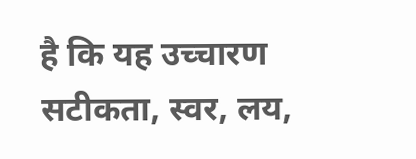है कि यह उच्चारण सटीकता, स्वर, लय,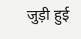जुड़ी हुई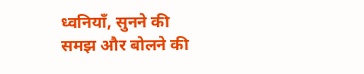ध्वनियाँ, सुनने की समझ और बोलने की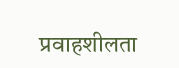प्रवाहशीलता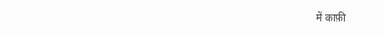में काफ़ी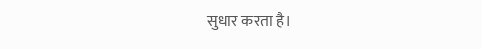सुधार करता है।